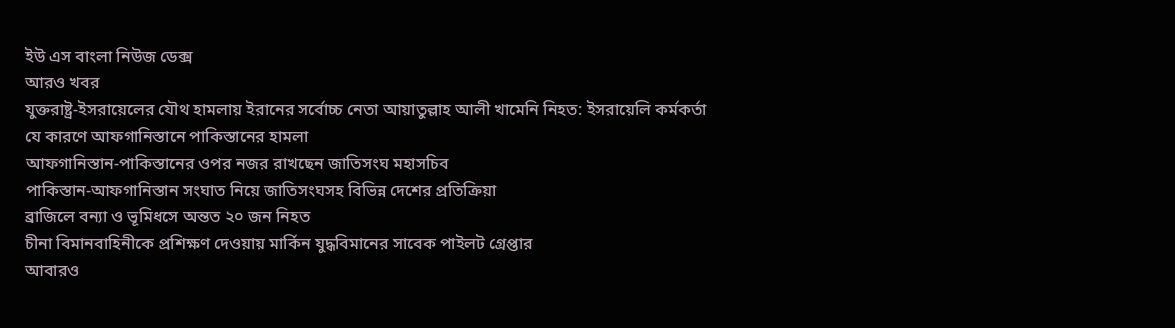ইউ এস বাংলা নিউজ ডেক্স
আরও খবর
যুক্তরাষ্ট্র-ইসরায়েলের যৌথ হামলায় ইরানের সর্বোচ্চ নেতা আয়াতুল্লাহ আলী খামেনি নিহত: ইসরায়েলি কর্মকর্তা
যে কারণে আফগানিস্তানে পাকিস্তানের হামলা
আফগানিস্তান-পাকিস্তানের ওপর নজর রাখছেন জাতিসংঘ মহাসচিব
পাকিস্তান-আফগানিস্তান সংঘাত নিয়ে জাতিসংঘসহ বিভিন্ন দেশের প্রতিক্রিয়া
ব্রাজিলে বন্যা ও ভূমিধসে অন্তত ২০ জন নিহত
চীনা বিমানবাহিনীকে প্রশিক্ষণ দেওয়ায় মার্কিন যুদ্ধবিমানের সাবেক পাইলট গ্রেপ্তার
আবারও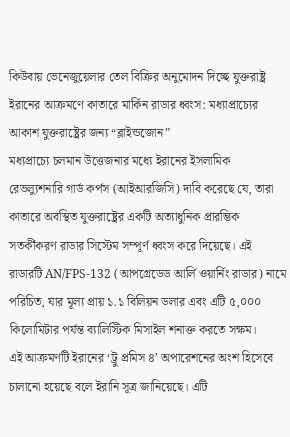কিউবায় ভেনেজুয়েলার তেল বিক্রির অনুমোদন দিচ্ছে যুক্তরাষ্ট্র
ইরানের আক্রমণে কাতারে মার্কিন রাডার ধ্বংস: মধ্যাপ্রাচ্যের আকাশ যুক্তরাষ্ট্রের জন্য “ব্লাইন্ডজোন”
মধ্যপ্রাচ্যে চলমান উত্তেজনার মধ্যে ইরানের ইসলামিক রেভল্যুশনারি গার্ড কর্পস (আইআরজিসি) দাবি করেছে যে, তারা কাতারে অবস্থিত যুক্তরাষ্ট্রের একটি অত্যাধুনিক প্রারম্ভিক সতর্কীকরণ রাডার সিস্টেম সম্পূর্ণ ধ্বংস করে দিয়েছে। এই রাডারটি AN/FPS-132 (আপগ্রেডেড আর্লি ওয়ার্নিং রাডার) নামে পরিচিত, যার মূল্য প্রায় ১.১ বিলিয়ন ডলার এবং এটি ৫,০০০ কিলোমিটার পর্যন্ত ব্যালিস্টিক মিসাইল শনাক্ত করতে সক্ষম।
এই আক্রমণটি ইরানের ‘ট্রু প্রমিস ৪’ অপারেশনের অংশ হিসেবে চালানো হয়েছে বলে ইরানি সূত্র জানিয়েছে। এটি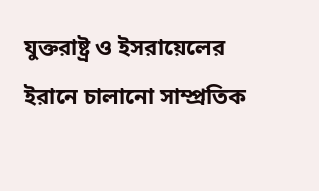যুক্তরাষ্ট্র ও ইসরায়েলের ইরানে চালানো সাম্প্রতিক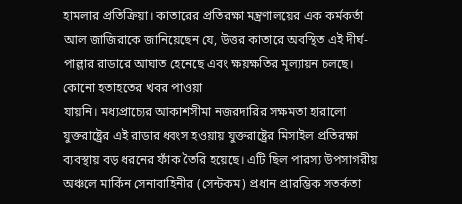হামলার প্রতিক্রিয়া। কাতারের প্রতিরক্ষা মন্ত্রণালয়ের এক কর্মকর্তা আল জাজিরাকে জানিয়েছেন যে, উত্তর কাতারে অবস্থিত এই দীর্ঘ-পাল্লার রাডারে আঘাত হেনেছে এবং ক্ষয়ক্ষতির মূল্যায়ন চলছে। কোনো হতাহতের খবর পাওয়া
যায়নি। মধ্যপ্রাচ্যের আকাশসীমা নজরদারির সক্ষমতা হারালো যুক্তরাষ্ট্রের এই রাডার ধ্বংস হওয়ায় যুক্তরাষ্ট্রের মিসাইল প্রতিরক্ষা ব্যবস্থায় বড় ধরনের ফাঁক তৈরি হয়েছে। এটি ছিল পারস্য উপসাগরীয় অঞ্চলে মার্কিন সেনাবাহিনীর (সেন্টকম) প্রধান প্রারম্ভিক সতর্কতা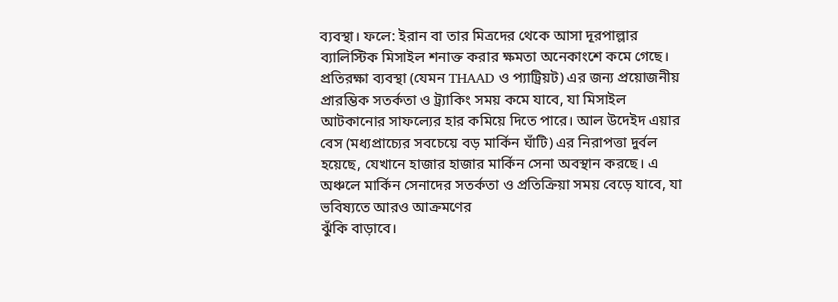ব্যবস্থা। ফলে: ইরান বা তার মিত্রদের থেকে আসা দূরপাল্লার ব্যালিস্টিক মিসাইল শনাক্ত করার ক্ষমতা অনেকাংশে কমে গেছে। প্রতিরক্ষা ব্যবস্থা (যেমন THAAD ও প্যাট্রিয়ট) এর জন্য প্রয়োজনীয় প্রারম্ভিক সতর্কতা ও ট্র্যাকিং সময় কমে যাবে, যা মিসাইল আটকানোর সাফল্যের হার কমিয়ে দিতে পারে। আল উদেইদ এয়ার বেস (মধ্যপ্রাচ্যের সবচেয়ে বড় মার্কিন ঘাঁটি) এর নিরাপত্তা দুর্বল হয়েছে, যেখানে হাজার হাজার মার্কিন সেনা অবস্থান করছে। এ অঞ্চলে মার্কিন সেনাদের সতর্কতা ও প্রতিক্রিয়া সময় বেড়ে যাবে, যা ভবিষ্যতে আরও আক্রমণের
ঝুঁকি বাড়াবে।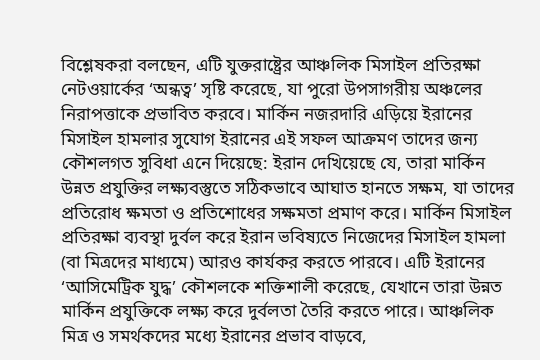বিশ্লেষকরা বলছেন, এটি যুক্তরাষ্ট্রের আঞ্চলিক মিসাইল প্রতিরক্ষা নেটওয়ার্কের ‘অন্ধত্ব’ সৃষ্টি করেছে, যা পুরো উপসাগরীয় অঞ্চলের নিরাপত্তাকে প্রভাবিত করবে। মার্কিন নজরদারি এড়িয়ে ইরানের মিসাইল হামলার সুযোগ ইরানের এই সফল আক্রমণ তাদের জন্য কৌশলগত সুবিধা এনে দিয়েছে: ইরান দেখিয়েছে যে, তারা মার্কিন উন্নত প্রযুক্তির লক্ষ্যবস্তুতে সঠিকভাবে আঘাত হানতে সক্ষম, যা তাদের প্রতিরোধ ক্ষমতা ও প্রতিশোধের সক্ষমতা প্রমাণ করে। মার্কিন মিসাইল প্রতিরক্ষা ব্যবস্থা দুর্বল করে ইরান ভবিষ্যতে নিজেদের মিসাইল হামলা (বা মিত্রদের মাধ্যমে) আরও কার্যকর করতে পারবে। এটি ইরানের ‘আসিমেট্রিক যুদ্ধ’ কৌশলকে শক্তিশালী করেছে, যেখানে তারা উন্নত মার্কিন প্রযুক্তিকে লক্ষ্য করে দুর্বলতা তৈরি করতে পারে। আঞ্চলিক মিত্র ও সমর্থকদের মধ্যে ইরানের প্রভাব বাড়বে,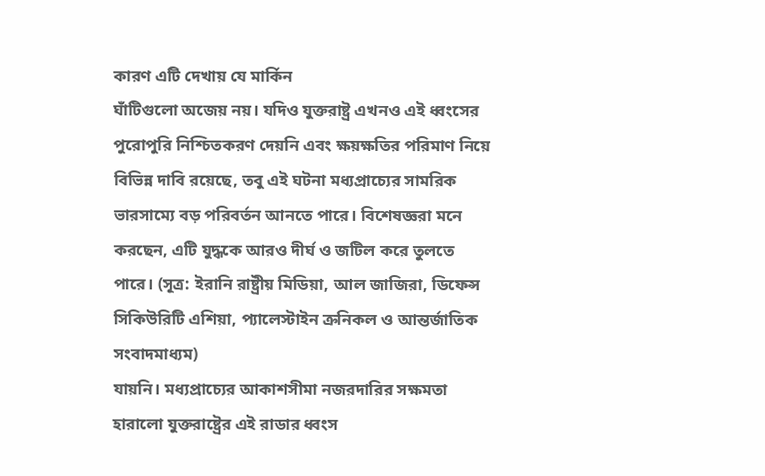কারণ এটি দেখায় যে মার্কিন
ঘাঁটিগুলো অজেয় নয়। যদিও যুক্তরাষ্ট্র এখনও এই ধ্বংসের পুরোপুরি নিশ্চিতকরণ দেয়নি এবং ক্ষয়ক্ষতির পরিমাণ নিয়ে বিভিন্ন দাবি রয়েছে, তবু এই ঘটনা মধ্যপ্রাচ্যের সামরিক ভারসাম্যে বড় পরিবর্তন আনতে পারে। বিশেষজ্ঞরা মনে করছেন, এটি যুদ্ধকে আরও দীর্ঘ ও জটিল করে তুলতে পারে। (সূত্র: ইরানি রাষ্ট্রীয় মিডিয়া, আল জাজিরা, ডিফেন্স সিকিউরিটি এশিয়া, প্যালেস্টাইন ক্রনিকল ও আন্তর্জাতিক সংবাদমাধ্যম)
যায়নি। মধ্যপ্রাচ্যের আকাশসীমা নজরদারির সক্ষমতা হারালো যুক্তরাষ্ট্রের এই রাডার ধ্বংস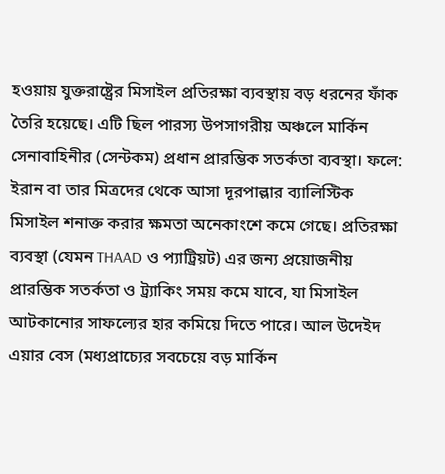হওয়ায় যুক্তরাষ্ট্রের মিসাইল প্রতিরক্ষা ব্যবস্থায় বড় ধরনের ফাঁক তৈরি হয়েছে। এটি ছিল পারস্য উপসাগরীয় অঞ্চলে মার্কিন সেনাবাহিনীর (সেন্টকম) প্রধান প্রারম্ভিক সতর্কতা ব্যবস্থা। ফলে: ইরান বা তার মিত্রদের থেকে আসা দূরপাল্লার ব্যালিস্টিক মিসাইল শনাক্ত করার ক্ষমতা অনেকাংশে কমে গেছে। প্রতিরক্ষা ব্যবস্থা (যেমন THAAD ও প্যাট্রিয়ট) এর জন্য প্রয়োজনীয় প্রারম্ভিক সতর্কতা ও ট্র্যাকিং সময় কমে যাবে, যা মিসাইল আটকানোর সাফল্যের হার কমিয়ে দিতে পারে। আল উদেইদ এয়ার বেস (মধ্যপ্রাচ্যের সবচেয়ে বড় মার্কিন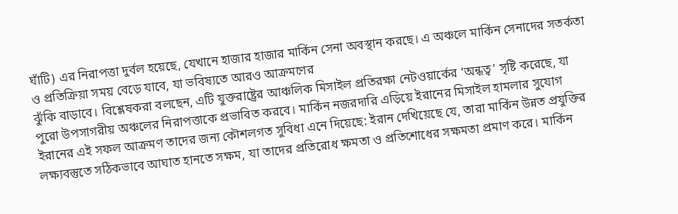ঘাঁটি) এর নিরাপত্তা দুর্বল হয়েছে, যেখানে হাজার হাজার মার্কিন সেনা অবস্থান করছে। এ অঞ্চলে মার্কিন সেনাদের সতর্কতা ও প্রতিক্রিয়া সময় বেড়ে যাবে, যা ভবিষ্যতে আরও আক্রমণের
ঝুঁকি বাড়াবে। বিশ্লেষকরা বলছেন, এটি যুক্তরাষ্ট্রের আঞ্চলিক মিসাইল প্রতিরক্ষা নেটওয়ার্কের ‘অন্ধত্ব’ সৃষ্টি করেছে, যা পুরো উপসাগরীয় অঞ্চলের নিরাপত্তাকে প্রভাবিত করবে। মার্কিন নজরদারি এড়িয়ে ইরানের মিসাইল হামলার সুযোগ ইরানের এই সফল আক্রমণ তাদের জন্য কৌশলগত সুবিধা এনে দিয়েছে: ইরান দেখিয়েছে যে, তারা মার্কিন উন্নত প্রযুক্তির লক্ষ্যবস্তুতে সঠিকভাবে আঘাত হানতে সক্ষম, যা তাদের প্রতিরোধ ক্ষমতা ও প্রতিশোধের সক্ষমতা প্রমাণ করে। মার্কিন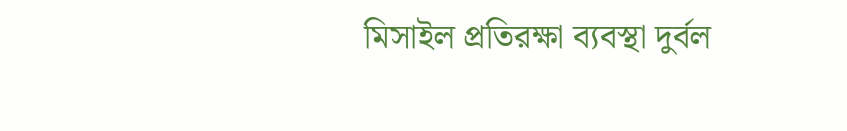মিসাইল প্রতিরক্ষা ব্যবস্থা দুর্বল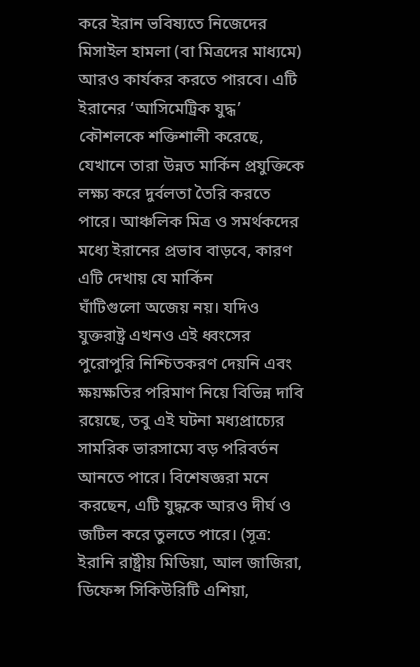করে ইরান ভবিষ্যতে নিজেদের মিসাইল হামলা (বা মিত্রদের মাধ্যমে) আরও কার্যকর করতে পারবে। এটি ইরানের ‘আসিমেট্রিক যুদ্ধ’ কৌশলকে শক্তিশালী করেছে, যেখানে তারা উন্নত মার্কিন প্রযুক্তিকে লক্ষ্য করে দুর্বলতা তৈরি করতে পারে। আঞ্চলিক মিত্র ও সমর্থকদের মধ্যে ইরানের প্রভাব বাড়বে, কারণ এটি দেখায় যে মার্কিন
ঘাঁটিগুলো অজেয় নয়। যদিও যুক্তরাষ্ট্র এখনও এই ধ্বংসের পুরোপুরি নিশ্চিতকরণ দেয়নি এবং ক্ষয়ক্ষতির পরিমাণ নিয়ে বিভিন্ন দাবি রয়েছে, তবু এই ঘটনা মধ্যপ্রাচ্যের সামরিক ভারসাম্যে বড় পরিবর্তন আনতে পারে। বিশেষজ্ঞরা মনে করছেন, এটি যুদ্ধকে আরও দীর্ঘ ও জটিল করে তুলতে পারে। (সূত্র: ইরানি রাষ্ট্রীয় মিডিয়া, আল জাজিরা, ডিফেন্স সিকিউরিটি এশিয়া,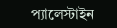প্যালেস্টাইন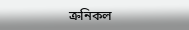ক্রনিকল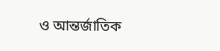ও আন্তর্জাতিক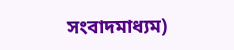সংবাদমাধ্যম)